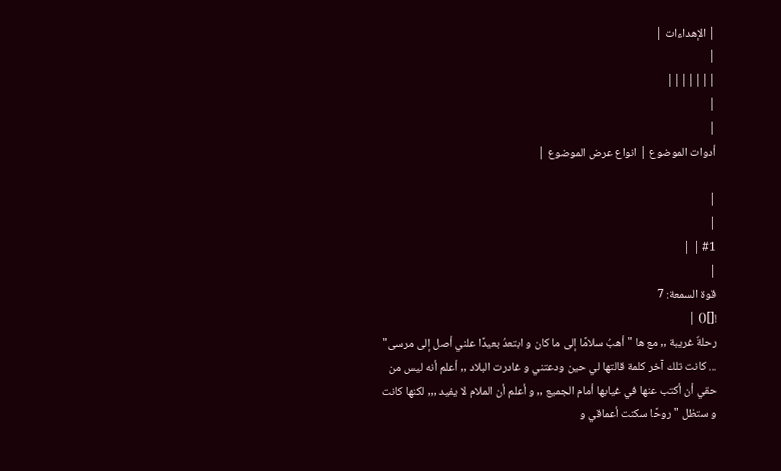| الإهداءات |
|
|||||||
|
|
أدوات الموضوع | انواع عرض الموضوع |

|
|
#1 | |
|
قوة السمعة: 7
![]() |
رحلةٌ غريبة ,, مع ها "أهبُ سلامًا إلى ما كان و ابتعدُ بعيدًا علني أصل إلى مرسى" ... كانت تلك آخر كلمة قالتها لي حين ودعتني و غادرت البلاد ,, أعلم أنه ليس من حقي أن أكتب عنها في غيابها أمام الجميع ,, و أعلم أن الملام لا يفيد ,,, لكنها كانت و ستظل " روحًا سكنت أعماقي و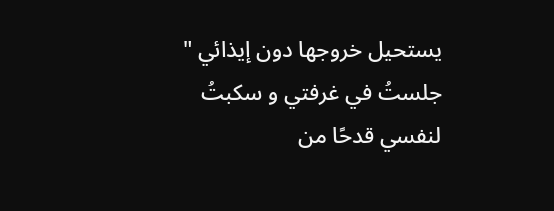يستحيل خروجها دون إيذائي " جلستُ في غرفتي و سكبتُ لنفسي قدحًا من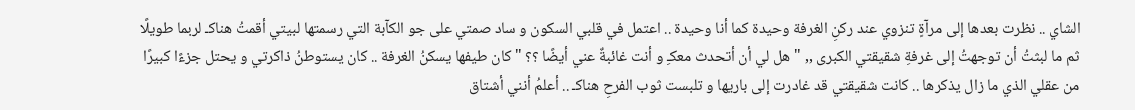الشاي .. نظرت بعدها إلى مرآةٍ تنزوي عند ركنِ الغرفة وحيدة كما أنا وحيدة .. اعتمل في قلبي السكون و ساد صمتي على جو الكآبة التي رسمتها لبيتي أقمتُ هناكـ لربما طويلًا ثم ما لبثتُ أن توجهتُ إلى غرفةِ شقيقتي الكبرى ,, " هل لي أن أتحدث معكـِ و أنت غائبةٌ عني أيضًا ؟؟ " كان طيفها يسكنُ الغرفة .. كان يستوطنُ ذاكرتي و يحتل جزءًا كبيرًا من عقلي الذي ما زال يذكرها .. كانت شقيقتي قد غادرت إلى باريها و تلبست ثوب الفرحِ هناكـ .. أعلمُ أنني أشتاق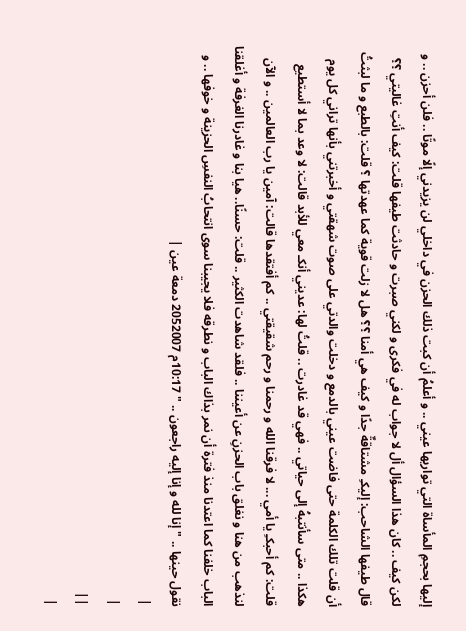إليها بحجمِ المأساة التي تواريها عيني .. و أعلمُ أن كبت ذلك الحزن في داخلي لن يزيدني إلًا موتًا .. فلن أحزن .. و لكن كيف .. كان هذا السؤال أل لا جواب له في فكرى و لكني صبرت و حادثت طيفها قلت: كيف أنتِ غاليتي ؟؟ قال طيفها الشاحب: إليكـِ مشتاقةٌ جدًا و كيف هي أمنا ؟؟ هل لا زلت قوية كما عهدتها ؟ قلت: بالطبع و ما لبثتُ أن قلت تلك الكلمة حتى فاضت عيني بالدمع و دخلت والدتي على صوت شهقتي و أخبرتني بأنها تراني كل يوم هكذا .. متى سأنتبهُ إلى حياتي .. فهي قد غادرت .. قلتُ لها: عديني أنكـ معي للأبد قالت: لا وعد بما لا أستطيع قلت: كم أحبكـِ يا أمي ... لا فرقنا الله و رحمنا و رحم شقيقتي .. كم أفتقدها قالت: آمين يا رب العالمين .. و الآن لنذهب من هنا و نغلق باب الحزنِ عن أعيننا .. فلقد شاهدت الكثير .. قلت: حسنًا.. هيا بنا و غادرنا الغرفة و أغلقنا الباب خلفنا كما اعتدنا منذ فترة أن نمر بذاك الباب و نطرقه فلا يجيبنا سوى انتحابُ النفسِ الحزينة و خوفها .. و نقول حينها .. " إنا لله و إنا إليه راجعون .. " 10:17م 2052007 دمعة عين |
|
|
||
|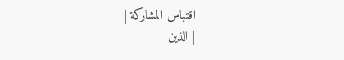اقتباس المشاركة |
| الذين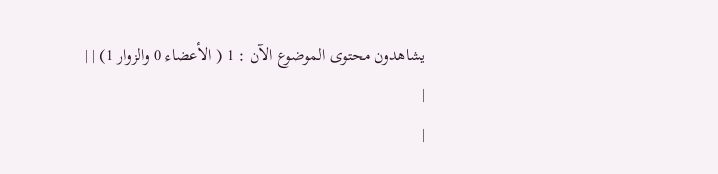يشاهدون محتوى الموضوع الآن : 1 ( الأعضاء 0 والزوار 1) | |
|
|